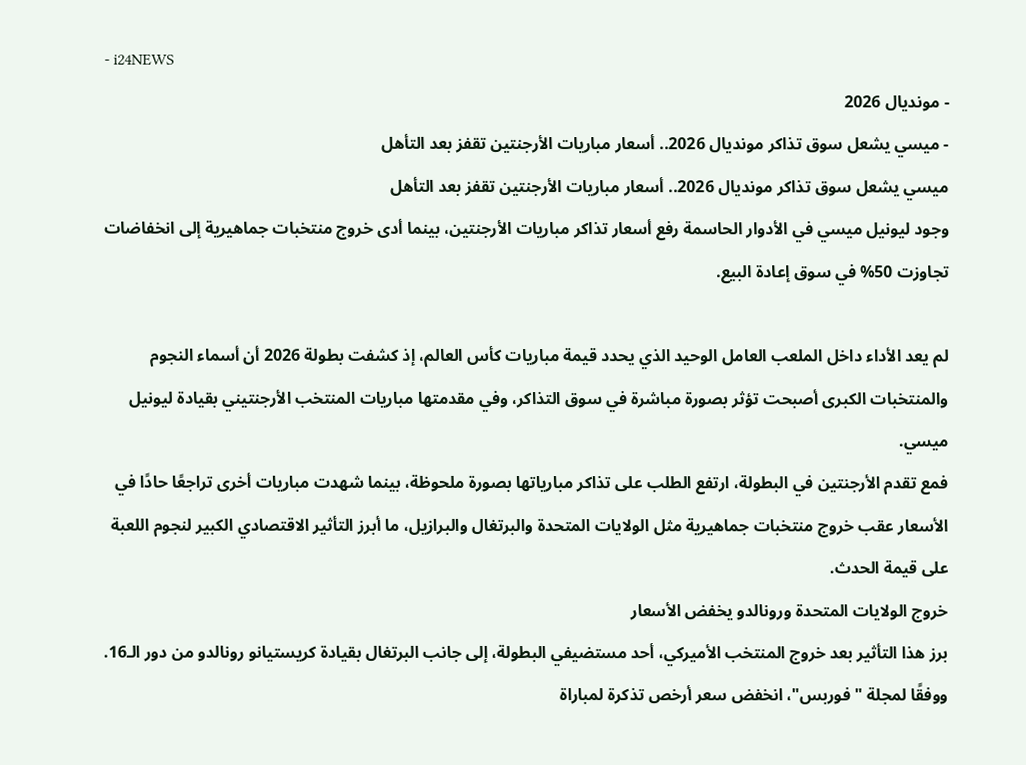- i24NEWS
- مونديال 2026
- ميسي يشعل سوق تذاكر مونديال 2026.. أسعار مباريات الأرجنتين تقفز بعد التأهل
ميسي يشعل سوق تذاكر مونديال 2026.. أسعار مباريات الأرجنتين تقفز بعد التأهل
وجود ليونيل ميسي في الأدوار الحاسمة رفع أسعار تذاكر مباريات الأرجنتين، بينما أدى خروج منتخبات جماهيرية إلى انخفاضات تجاوزت 50% في سوق إعادة البيع.

لم يعد الأداء داخل الملعب العامل الوحيد الذي يحدد قيمة مباريات كأس العالم، إذ كشفت بطولة 2026 أن أسماء النجوم والمنتخبات الكبرى أصبحت تؤثر بصورة مباشرة في سوق التذاكر، وفي مقدمتها مباريات المنتخب الأرجنتيني بقيادة ليونيل ميسي.
فمع تقدم الأرجنتين في البطولة، ارتفع الطلب على تذاكر مبارياتها بصورة ملحوظة، بينما شهدت مباريات أخرى تراجعًا حادًا في الأسعار عقب خروج منتخبات جماهيرية مثل الولايات المتحدة والبرتغال والبرازيل، ما أبرز التأثير الاقتصادي الكبير لنجوم اللعبة على قيمة الحدث.
خروج الولايات المتحدة ورونالدو يخفض الأسعار
برز هذا التأثير بعد خروج المنتخب الأميركي، أحد مستضيفي البطولة، إلى جانب البرتغال بقيادة كريستيانو رونالدو من دور الـ16.
ووفقًا لمجلة "فوربس"، انخفض سعر أرخص تذكرة لمباراة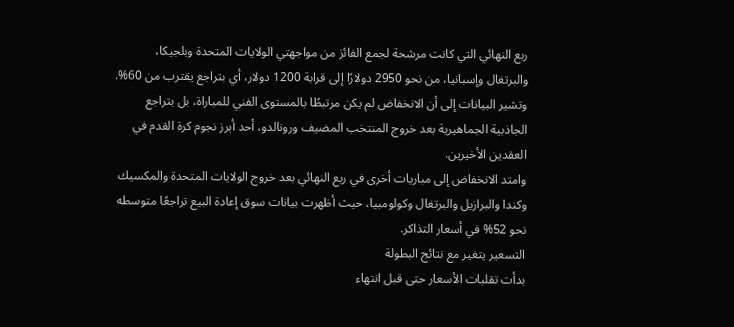ربع النهائي التي كانت مرشحة لجمع الفائز من مواجهتي الولايات المتحدة وبلجيكا، والبرتغال وإسبانيا، من نحو 2950 دولارًا إلى قرابة 1200 دولار، أي بتراجع يقترب من 60%.
وتشير البيانات إلى أن الانخفاض لم يكن مرتبطًا بالمستوى الفني للمباراة، بل بتراجع الجاذبية الجماهيرية بعد خروج المنتخب المضيف ورونالدو، أحد أبرز نجوم كرة القدم في العقدين الأخيرين.
وامتد الانخفاض إلى مباريات أخرى في ربع النهائي بعد خروج الولايات المتحدة والمكسيك وكندا والبرازيل والبرتغال وكولومبيا، حيث أظهرت بيانات سوق إعادة البيع تراجعًا متوسطه نحو 52% في أسعار التذاكر.
التسعير يتغير مع نتائج البطولة
بدأت تقلبات الأسعار حتى قبل انتهاء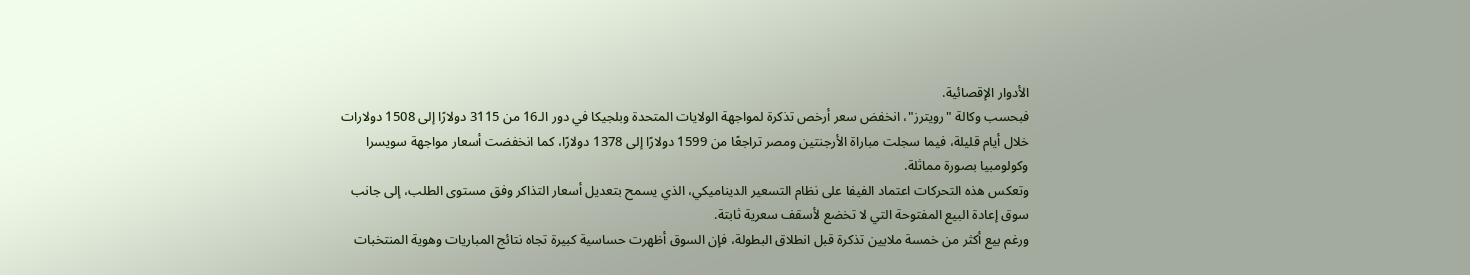الأدوار الإقصائية.
فبحسب وكالة "رويترز"، انخفض سعر أرخص تذكرة لمواجهة الولايات المتحدة وبلجيكا في دور الـ16 من 3115 دولارًا إلى 1508 دولارات خلال أيام قليلة، فيما سجلت مباراة الأرجنتين ومصر تراجعًا من 1599 دولارًا إلى 1378 دولارًا، كما انخفضت أسعار مواجهة سويسرا وكولومبيا بصورة مماثلة.
وتعكس هذه التحركات اعتماد الفيفا على نظام التسعير الديناميكي، الذي يسمح بتعديل أسعار التذاكر وفق مستوى الطلب، إلى جانب سوق إعادة البيع المفتوحة التي لا تخضع لأسقف سعرية ثابتة.
ورغم بيع أكثر من خمسة ملايين تذكرة قبل انطلاق البطولة، فإن السوق أظهرت حساسية كبيرة تجاه نتائج المباريات وهوية المنتخبات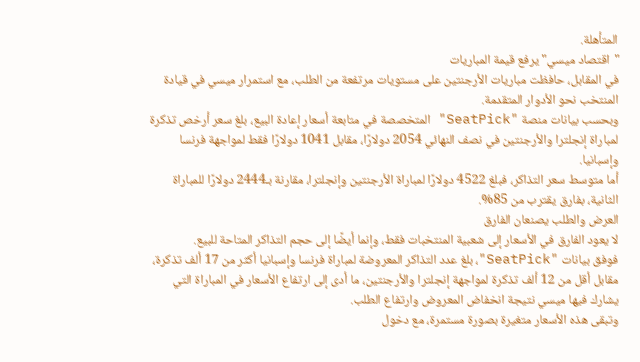المتأهلة.
"اقتصاد ميسي" يرفع قيمة المباريات
في المقابل، حافظت مباريات الأرجنتين على مستويات مرتفعة من الطلب، مع استمرار ميسي في قيادة المنتخب نحو الأدوار المتقدمة.
وبحسب بيانات منصة "SeatPick" المتخصصة في متابعة أسعار إعادة البيع، بلغ سعر أرخص تذكرة لمباراة إنجلترا والأرجنتين في نصف النهائي 2054 دولارًا، مقابل 1041 دولارًا فقط لمواجهة فرنسا وإسبانيا.
أما متوسط سعر التذاكر، فبلغ 4522 دولارًا لمباراة الأرجنتين وإنجلترا، مقارنة بـ2444 دولارًا للمباراة الثانية، بفارق يقترب من 85%.
العرض والطلب يصنعان الفارق
لا يعود الفارق في الأسعار إلى شعبية المنتخبات فقط، وإنما أيضًا إلى حجم التذاكر المتاحة للبيع.
فوفق بيانات "SeatPick"، بلغ عدد التذاكر المعروضة لمباراة فرنسا وإسبانيا أكثر من 17 ألف تذكرة، مقابل أقل من 12 ألف تذكرة لمواجهة إنجلترا والأرجنتين، ما أدى إلى ارتفاع الأسعار في المباراة التي يشارك فيها ميسي نتيجة انخفاض المعروض وارتفاع الطلب.
وتبقى هذه الأسعار متغيرة بصورة مستمرة، مع دخول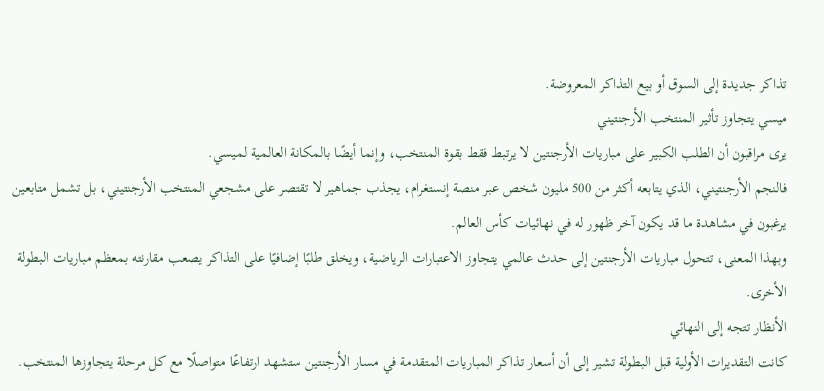تذاكر جديدة إلى السوق أو بيع التذاكر المعروضة.
ميسي يتجاوز تأثير المنتخب الأرجنتيني
يرى مراقبون أن الطلب الكبير على مباريات الأرجنتين لا يرتبط فقط بقوة المنتخب، وإنما أيضًا بالمكانة العالمية لميسي.
فالنجم الأرجنتيني، الذي يتابعه أكثر من 500 مليون شخص عبر منصة إنستغرام، يجذب جماهير لا تقتصر على مشجعي المنتخب الأرجنتيني، بل تشمل متابعين يرغبون في مشاهدة ما قد يكون آخر ظهور له في نهائيات كأس العالم.
وبهذا المعنى، تتحول مباريات الأرجنتين إلى حدث عالمي يتجاوز الاعتبارات الرياضية، ويخلق طلبًا إضافيًا على التذاكر يصعب مقارنته بمعظم مباريات البطولة الأخرى.
الأنظار تتجه إلى النهائي
كانت التقديرات الأولية قبل البطولة تشير إلى أن أسعار تذاكر المباريات المتقدمة في مسار الأرجنتين ستشهد ارتفاعًا متواصلًا مع كل مرحلة يتجاوزها المنتخب.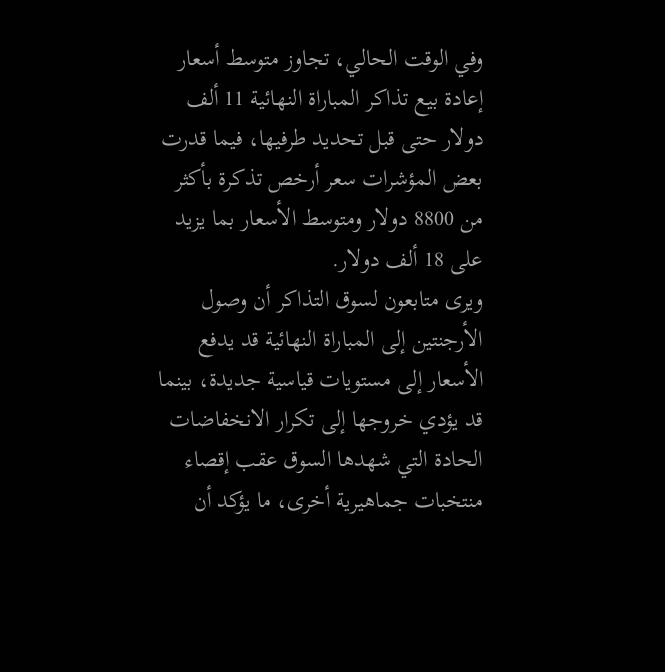وفي الوقت الحالي، تجاوز متوسط أسعار إعادة بيع تذاكر المباراة النهائية 11 ألف دولار حتى قبل تحديد طرفيها، فيما قدرت بعض المؤشرات سعر أرخص تذكرة بأكثر من 8800 دولار ومتوسط الأسعار بما يزيد على 18 ألف دولار.
ويرى متابعون لسوق التذاكر أن وصول الأرجنتين إلى المباراة النهائية قد يدفع الأسعار إلى مستويات قياسية جديدة، بينما قد يؤدي خروجها إلى تكرار الانخفاضات الحادة التي شهدها السوق عقب إقصاء منتخبات جماهيرية أخرى، ما يؤكد أن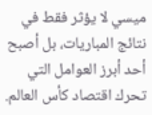ميسي لا يؤثر فقط في نتائج المباريات، بل أصبح أحد أبرز العوامل التي تحرك اقتصاد كأس العالم.